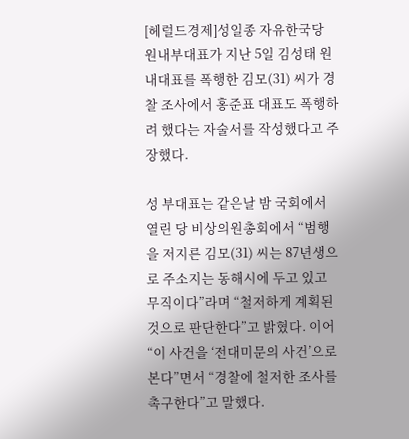[헤럴드경제]성일종 자유한국당 원내부대표가 지난 5일 김성태 원내대표를 폭행한 김모(31) 씨가 경찰 조사에서 홍준표 대표도 폭행하려 했다는 자술서를 작성했다고 주장했다.

성 부대표는 같은날 밤 국회에서 열린 당 비상의원총회에서 “범행을 저지른 김모(31) 씨는 87년생으로 주소지는 동해시에 두고 있고 무직이다”라며 “철저하게 계획된 것으로 판단한다”고 밝혔다. 이어 “이 사건을 ‘전대미문의 사건’으로 본다”면서 “경찰에 철저한 조사를 촉구한다”고 말했다.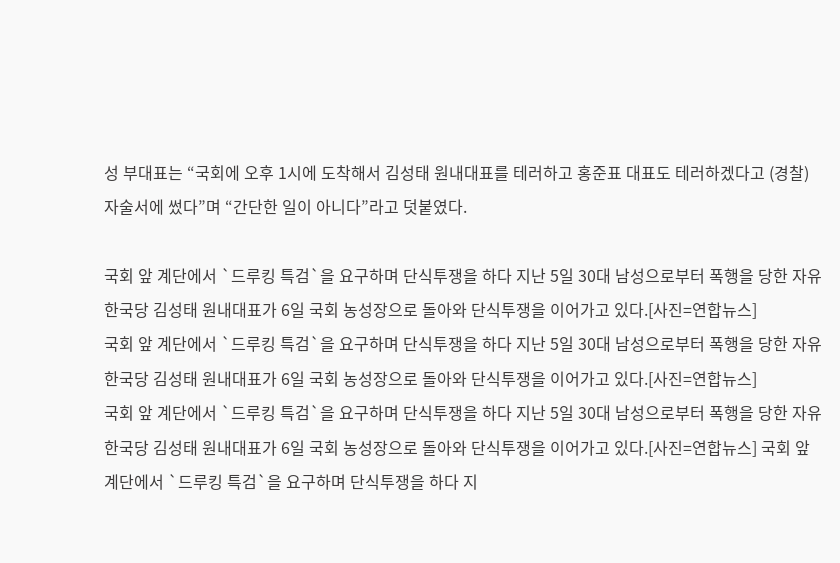성 부대표는 “국회에 오후 1시에 도착해서 김성태 원내대표를 테러하고 홍준표 대표도 테러하겠다고 (경찰) 자술서에 썼다”며 “간단한 일이 아니다”라고 덧붙였다.

국회 앞 계단에서 `드루킹 특검`을 요구하며 단식투쟁을 하다 지난 5일 30대 남성으로부터 폭행을 당한 자유한국당 김성태 원내대표가 6일 국회 농성장으로 돌아와 단식투쟁을 이어가고 있다.[사진=연합뉴스]
국회 앞 계단에서 `드루킹 특검`을 요구하며 단식투쟁을 하다 지난 5일 30대 남성으로부터 폭행을 당한 자유한국당 김성태 원내대표가 6일 국회 농성장으로 돌아와 단식투쟁을 이어가고 있다.[사진=연합뉴스]
국회 앞 계단에서 `드루킹 특검`을 요구하며 단식투쟁을 하다 지난 5일 30대 남성으로부터 폭행을 당한 자유한국당 김성태 원내대표가 6일 국회 농성장으로 돌아와 단식투쟁을 이어가고 있다.[사진=연합뉴스] 국회 앞 계단에서 `드루킹 특검`을 요구하며 단식투쟁을 하다 지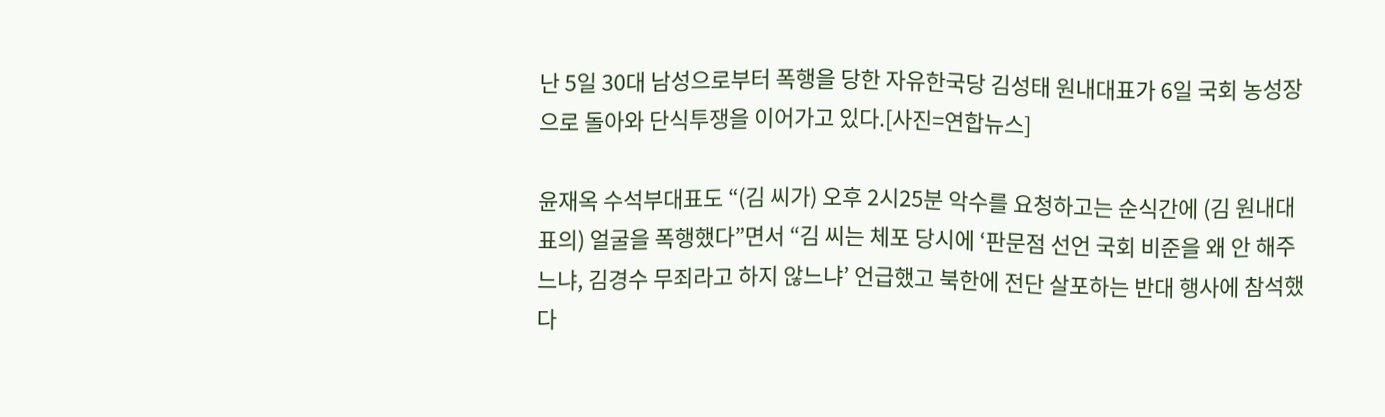난 5일 30대 남성으로부터 폭행을 당한 자유한국당 김성태 원내대표가 6일 국회 농성장으로 돌아와 단식투쟁을 이어가고 있다.[사진=연합뉴스]

윤재옥 수석부대표도 “(김 씨가) 오후 2시25분 악수를 요청하고는 순식간에 (김 원내대표의) 얼굴을 폭행했다”면서 “김 씨는 체포 당시에 ‘판문점 선언 국회 비준을 왜 안 해주느냐, 김경수 무죄라고 하지 않느냐’ 언급했고 북한에 전단 살포하는 반대 행사에 참석했다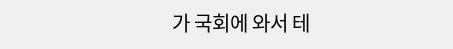가 국회에 와서 테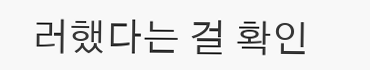러했다는 걸 확인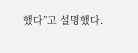했다”고 설명했다.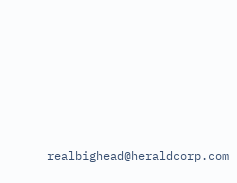realbighead@heraldcorp.com